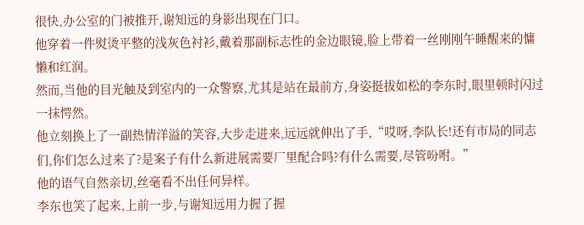很快,办公室的门被推开,谢知远的身影出现在门口。
他穿着一件熨烫平整的浅灰色衬衫,戴着那副标志性的金边眼镜,脸上带着一丝刚刚午睡醒来的慵懒和红润。
然而,当他的目光触及到室内的一众警察,尤其是站在最前方,身姿挺拔如松的李东时,眼里顿时闪过一抹愕然。
他立刻换上了一副热情洋溢的笑容,大步走进来,远远就伸出了手,“哎呀,李队长!还有市局的同志们,你们怎么过来了?是案子有什么新进展需要厂里配合吗?有什么需要,尽管吩咐。”
他的语气自然亲切,丝毫看不出任何异样。
李东也笑了起来,上前一步,与谢知远用力握了握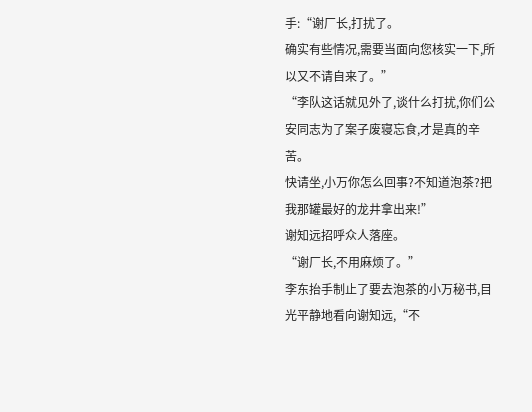手:“谢厂长,打扰了。
确实有些情况,需要当面向您核实一下,所以又不请自来了。”
“李队这话就见外了,谈什么打扰,你们公安同志为了案子废寝忘食,才是真的辛苦。
快请坐,小万你怎么回事?不知道泡茶?把我那罐最好的龙井拿出来!”
谢知远招呼众人落座。
“谢厂长,不用麻烦了。”
李东抬手制止了要去泡茶的小万秘书,目光平静地看向谢知远,“不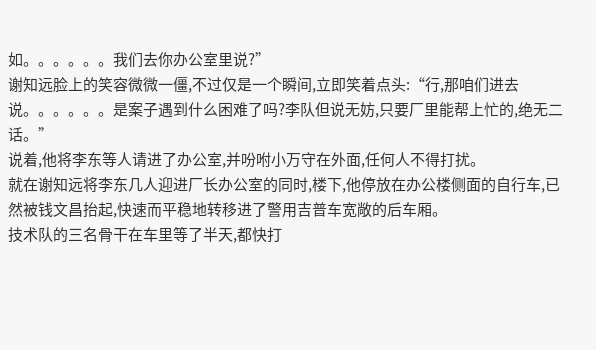如。。。。。。我们去你办公室里说?”
谢知远脸上的笑容微微一僵,不过仅是一个瞬间,立即笑着点头:“行,那咱们进去说。。。。。。是案子遇到什么困难了吗?李队但说无妨,只要厂里能帮上忙的,绝无二话。”
说着,他将李东等人请进了办公室,并吩咐小万守在外面,任何人不得打扰。
就在谢知远将李东几人迎进厂长办公室的同时,楼下,他停放在办公楼侧面的自行车,已然被钱文昌抬起,快速而平稳地转移进了警用吉普车宽敞的后车厢。
技术队的三名骨干在车里等了半天,都快打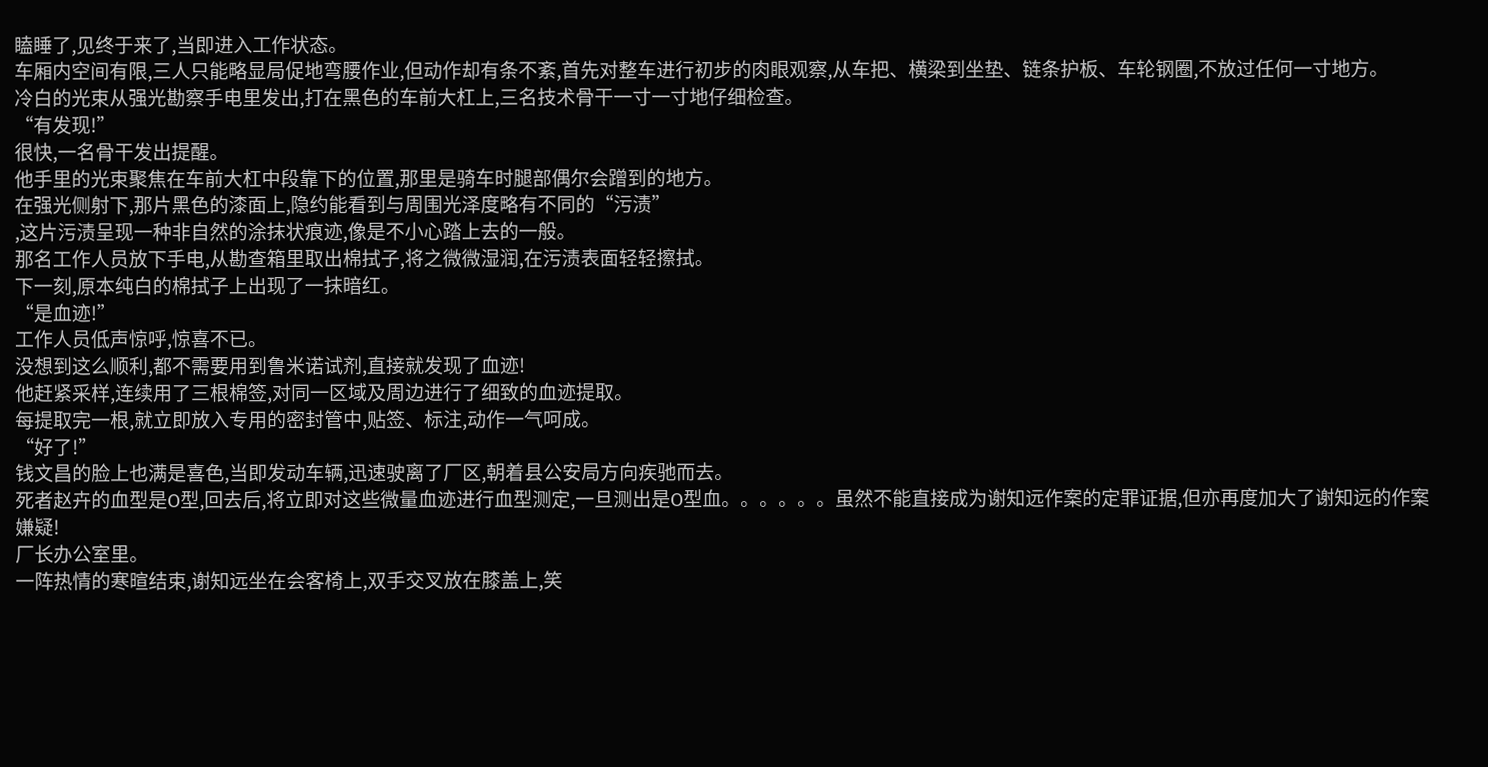瞌睡了,见终于来了,当即进入工作状态。
车厢内空间有限,三人只能略显局促地弯腰作业,但动作却有条不紊,首先对整车进行初步的肉眼观察,从车把、横梁到坐垫、链条护板、车轮钢圈,不放过任何一寸地方。
冷白的光束从强光勘察手电里发出,打在黑色的车前大杠上,三名技术骨干一寸一寸地仔细检查。
“有发现!”
很快,一名骨干发出提醒。
他手里的光束聚焦在车前大杠中段靠下的位置,那里是骑车时腿部偶尔会蹭到的地方。
在强光侧射下,那片黑色的漆面上,隐约能看到与周围光泽度略有不同的“污渍”
,这片污渍呈现一种非自然的涂抹状痕迹,像是不小心踏上去的一般。
那名工作人员放下手电,从勘查箱里取出棉拭子,将之微微湿润,在污渍表面轻轻擦拭。
下一刻,原本纯白的棉拭子上出现了一抹暗红。
“是血迹!”
工作人员低声惊呼,惊喜不已。
没想到这么顺利,都不需要用到鲁米诺试剂,直接就发现了血迹!
他赶紧采样,连续用了三根棉签,对同一区域及周边进行了细致的血迹提取。
每提取完一根,就立即放入专用的密封管中,贴签、标注,动作一气呵成。
“好了!”
钱文昌的脸上也满是喜色,当即发动车辆,迅速驶离了厂区,朝着县公安局方向疾驰而去。
死者赵卉的血型是O型,回去后,将立即对这些微量血迹进行血型测定,一旦测出是O型血。。。。。。虽然不能直接成为谢知远作案的定罪证据,但亦再度加大了谢知远的作案嫌疑!
厂长办公室里。
一阵热情的寒暄结束,谢知远坐在会客椅上,双手交叉放在膝盖上,笑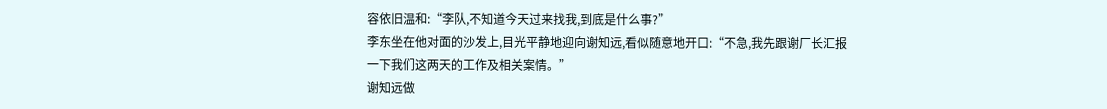容依旧温和:“李队,不知道今天过来找我,到底是什么事?”
李东坐在他对面的沙发上,目光平静地迎向谢知远,看似随意地开口:“不急,我先跟谢厂长汇报一下我们这两天的工作及相关案情。”
谢知远做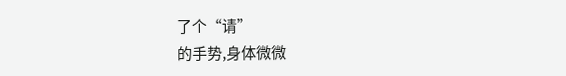了个“请”
的手势,身体微微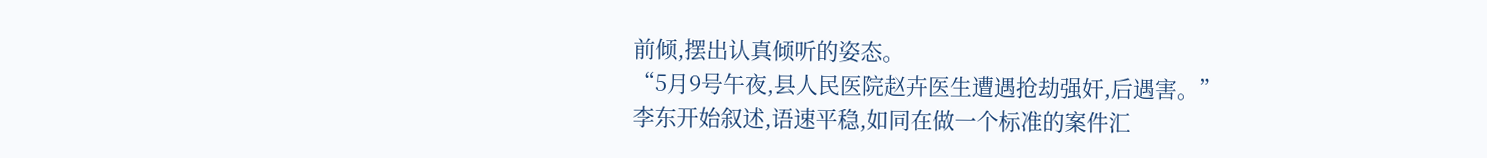前倾,摆出认真倾听的姿态。
“5月9号午夜,县人民医院赵卉医生遭遇抢劫强奸,后遇害。”
李东开始叙述,语速平稳,如同在做一个标准的案件汇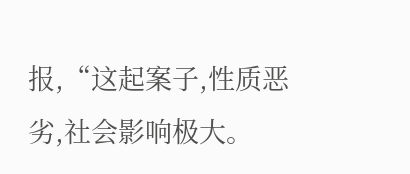报,“这起案子,性质恶劣,社会影响极大。